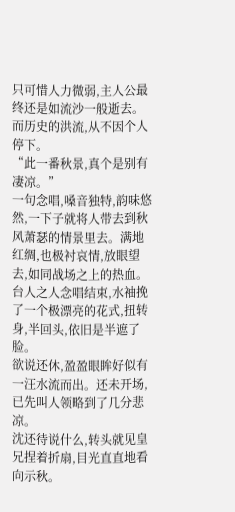只可惜人力微弱,主人公最终还是如流沙一般逝去。而历史的洪流,从不因个人停下。
“此一番秋景,真个是别有凄凉。”
一句念唱,嗓音独特,韵味悠然,一下子就将人带去到秋风萧瑟的情景里去。满地红绸,也极衬哀情,放眼望去,如同战场之上的热血。
台人之人念唱结束,水袖挽了一个极漂亮的花式,扭转身,半回头,依旧是半遮了脸。
欲说还休,盈盈眼眸好似有一汪水流而出。还未开场,已先叫人领略到了几分悲凉。
沈还待说什么,转头就见皇兄捏着折扇,目光直直地看向示秋。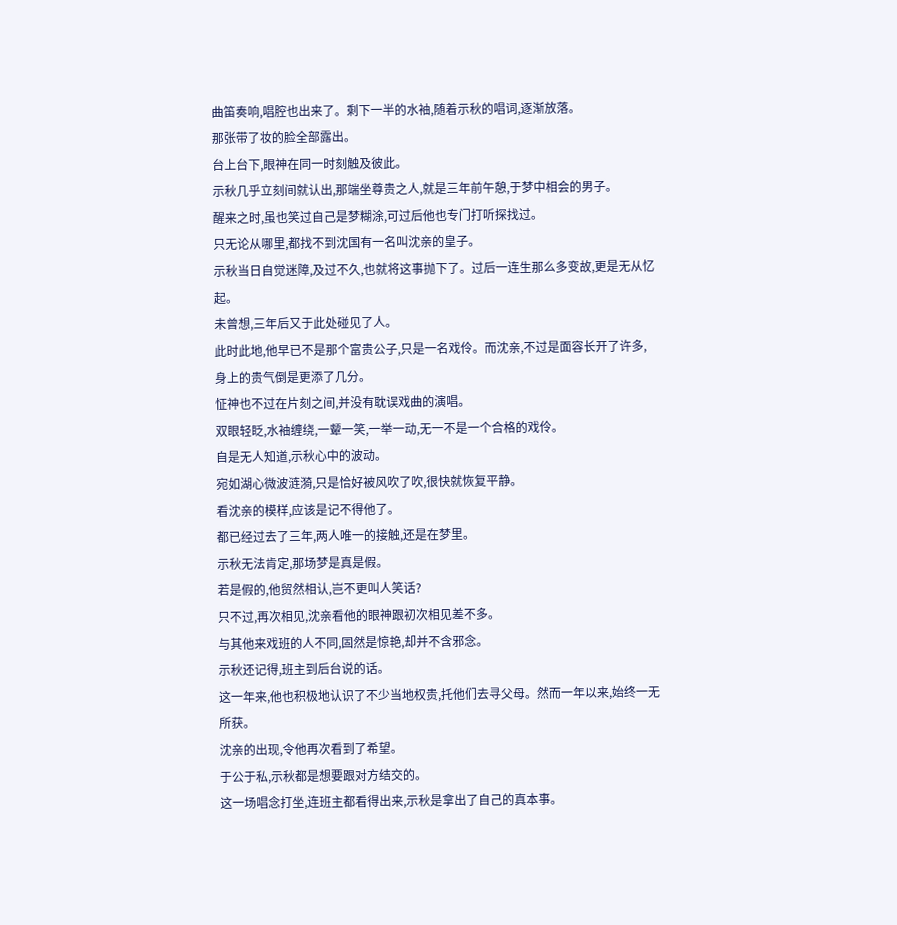曲笛奏响,唱腔也出来了。剩下一半的水袖,随着示秋的唱词,逐渐放落。
那张带了妆的脸全部露出。
台上台下,眼神在同一时刻触及彼此。
示秋几乎立刻间就认出,那端坐尊贵之人,就是三年前午憩,于梦中相会的男子。
醒来之时,虽也笑过自己是梦糊涂,可过后他也专门打听探找过。
只无论从哪里,都找不到沈国有一名叫沈亲的皇子。
示秋当日自觉迷障,及过不久,也就将这事抛下了。过后一连生那么多变故,更是无从忆起。
未曾想,三年后又于此处碰见了人。
此时此地,他早已不是那个富贵公子,只是一名戏伶。而沈亲,不过是面容长开了许多,身上的贵气倒是更添了几分。
怔神也不过在片刻之间,并没有耽误戏曲的演唱。
双眼轻眨,水袖缠绕,一颦一笑,一举一动,无一不是一个合格的戏伶。
自是无人知道,示秋心中的波动。
宛如湖心微波涟漪,只是恰好被风吹了吹,很快就恢复平静。
看沈亲的模样,应该是记不得他了。
都已经过去了三年,两人唯一的接触,还是在梦里。
示秋无法肯定,那场梦是真是假。
若是假的,他贸然相认,岂不更叫人笑话?
只不过,再次相见,沈亲看他的眼神跟初次相见差不多。
与其他来戏班的人不同,固然是惊艳,却并不含邪念。
示秋还记得,班主到后台说的话。
这一年来,他也积极地认识了不少当地权贵,托他们去寻父母。然而一年以来,始终一无所获。
沈亲的出现,令他再次看到了希望。
于公于私,示秋都是想要跟对方结交的。
这一场唱念打坐,连班主都看得出来,示秋是拿出了自己的真本事。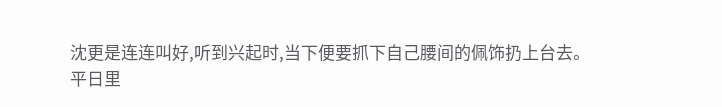沈更是连连叫好,听到兴起时,当下便要抓下自己腰间的佩饰扔上台去。
平日里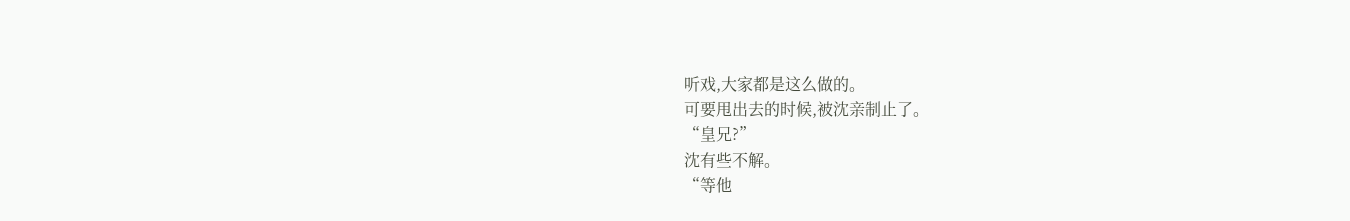听戏,大家都是这么做的。
可要甩出去的时候,被沈亲制止了。
“皇兄?”
沈有些不解。
“等他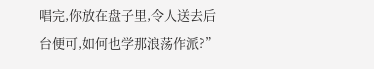唱完,你放在盘子里,令人送去后台便可,如何也学那浪荡作派?”